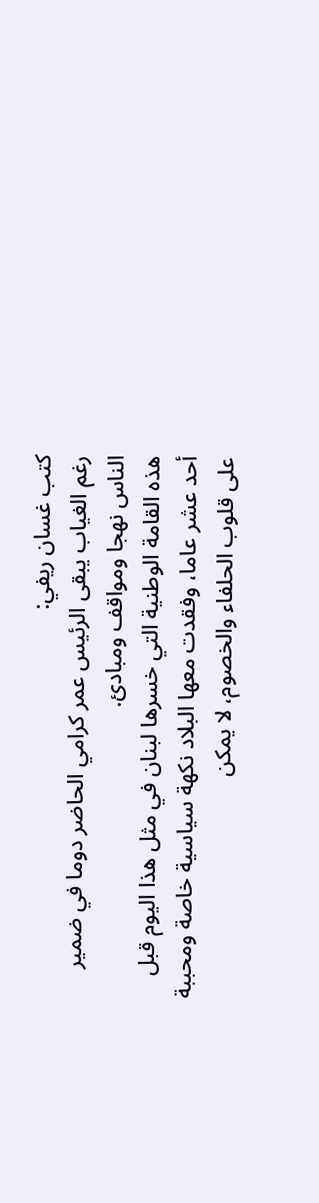كتب غسان ريفي:
رغم الغياب يبقى الرئيس عمر كرامي الحاضر دوما في ضمير الناس نهجا ومواقف ومبادئ.
هذه القامة الوطنية التي خسرها لبنان في مثل هذا اليوم قبل أحد عشر عاما، وفقدت معها البلاد نكهة سياسية خاصة ومحببة على قلوب الحلفاء والخصوم، لا يمكن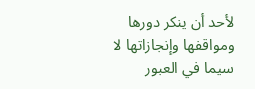لأحد أن ينكر دورها ومواقفها وإنجازاتها لا سيما في العبور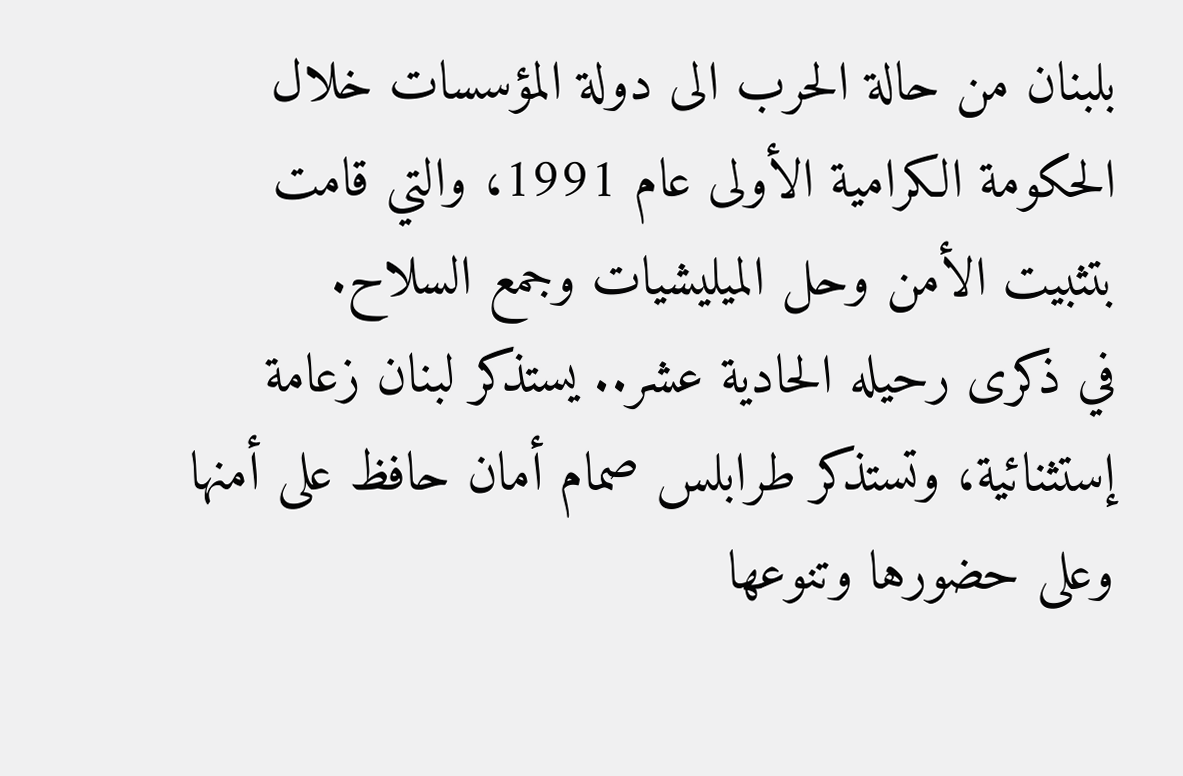بلبنان من حالة الحرب الى دولة المؤسسات خلال الحكومة الكرامية الأولى عام 1991، والتي قامت بتثبيت الأمن وحل الميليشيات وجمع السلاح.
في ذكرى رحيله الحادية عشر.. يستذكر لبنان زعامة إستثنائية، وتستذكر طرابلس صمام أمان حافظ على أمنها وعلى حضورها وتنوعها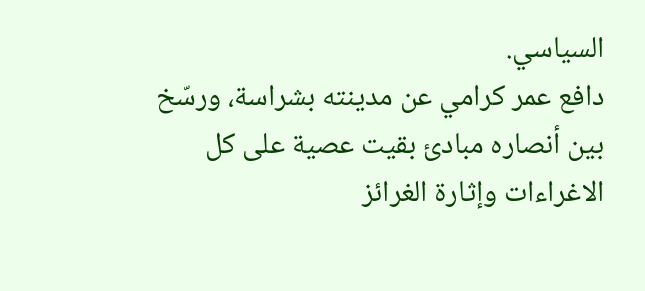السياسي.
دافع عمر كرامي عن مدينته بشراسة، ورسّخ بين أنصاره مبادئ بقيت عصية على كل الاغراءات وإثارة الغرائز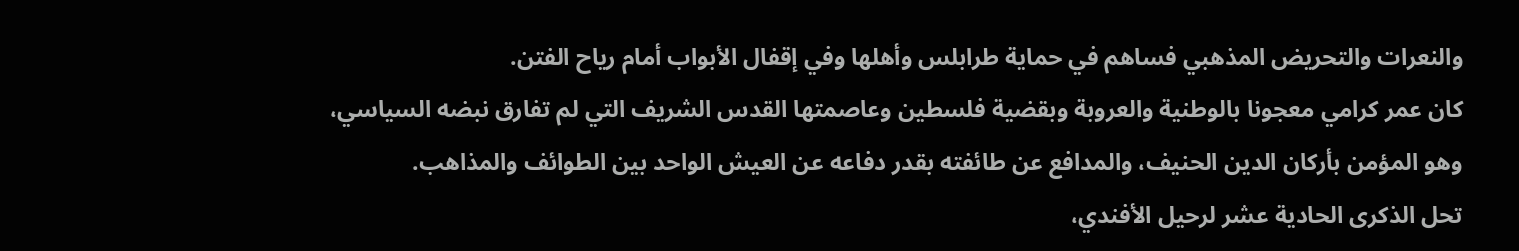والنعرات والتحريض المذهبي فساهم في حماية طرابلس وأهلها وفي إقفال الأبواب أمام رياح الفتن.
كان عمر كرامي معجونا بالوطنية والعروبة وبقضية فلسطين وعاصمتها القدس الشريف التي لم تفارق نبضه السياسي، وهو المؤمن بأركان الدين الحنيف، والمدافع عن طائفته بقدر دفاعه عن العيش الواحد بين الطوائف والمذاهب.
تحل الذكرى الحادية عشر لرحيل الأفندي،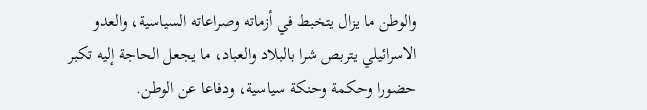والوطن ما يزال يتخبط في أزماته وصراعاته السياسية، والعدو الاسرائيلي يتربص شرا بالبلاد والعباد، ما يجعل الحاجة إليه تكبر حضورا وحكمة وحنكة سياسية، ودفاعا عن الوطن.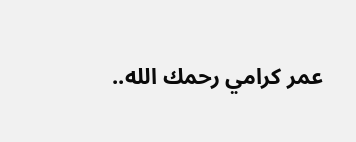عمر كرامي رحمك الله..